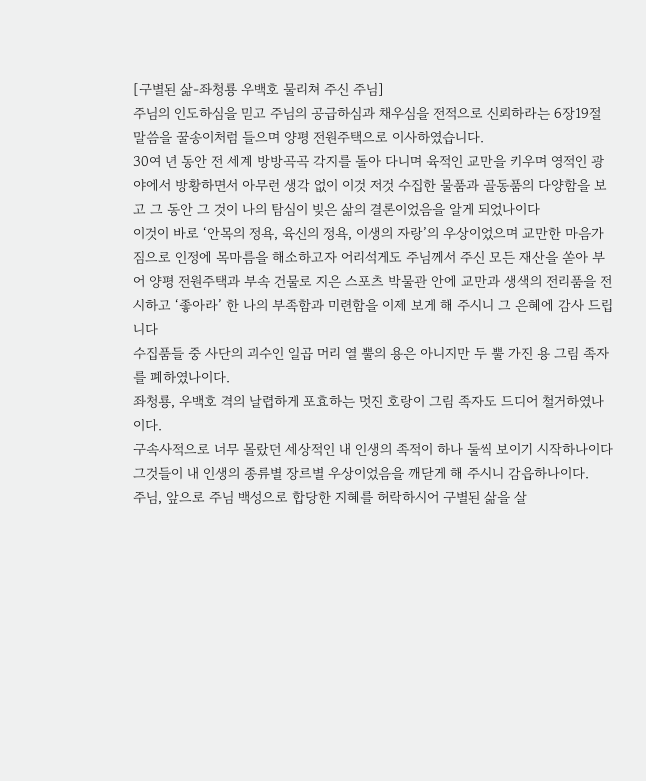[구별된 삶-좌청룡 우백호 물리쳐 주신 주님]
주님의 인도하심을 믿고 주님의 공급하심과 채우심을 전적으로 신뢰하라는 6장19절 말씀을 꿀송이처럼 들으며 양평 전원주택으로 이사하였습니다.
30여 년 동안 전 세계 방방곡곡 각지를 돌아 다니며 육적인 교만을 키우며 영적인 광야에서 방황하면서 아무런 생각 없이 이것 저것 수집한 물품과 골동품의 다양함을 보고 그 동안 그 것이 나의 탐심이 빚은 삶의 결론이었음을 알게 되었나이다
이것이 바로 ‘안목의 정욕, 육신의 정욕, 이생의 자랑’의 우상이었으며 교만한 마음가짐으로 인정에 목마름을 해소하고자 어리석게도 주님께서 주신 모든 재산을 쏟아 부어 양평 전원주택과 부속 건물로 지은 스포츠 박물관 안에 교만과 생색의 전리품을 전시하고 ‘좋아라’ 한 나의 부족함과 미련함을 이제 보게 해 주시니 그 은혜에 감사 드립니다
수집품들 중 사단의 괴수인 일곱 머리 열 뿔의 용은 아니지만 두 뿔 가진 용 그림 족자를 폐하였나이다.
좌청룡, 우백호 격의 날렵하게 포효하는 멋진 호랑이 그림 족자도 드디어 철거하였나이다.
구속사적으로 너무 몰랐던 세상적인 내 인생의 족적이 하나 둘씩 보이기 시작하나이다
그것들이 내 인생의 종류별 장르별 우상이었음을 깨닫게 해 주시니 감읍하나이다.
주님, 앞으로 주님 백성으로 합당한 지혜를 허락하시어 구별된 삶을 살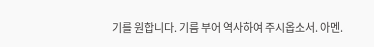기를 원합니다. 기름 부어 역사하여 주시옵소서. 아멘.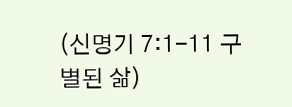(신명기 7:1-11 구별된 삶)